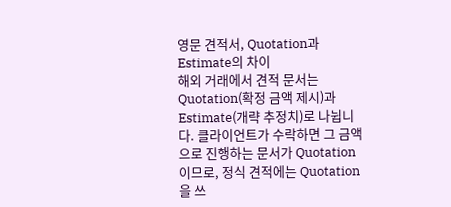영문 견적서, Quotation과 Estimate의 차이
해외 거래에서 견적 문서는 Quotation(확정 금액 제시)과 Estimate(개략 추정치)로 나뉩니다. 클라이언트가 수락하면 그 금액으로 진행하는 문서가 Quotation이므로, 정식 견적에는 Quotation을 쓰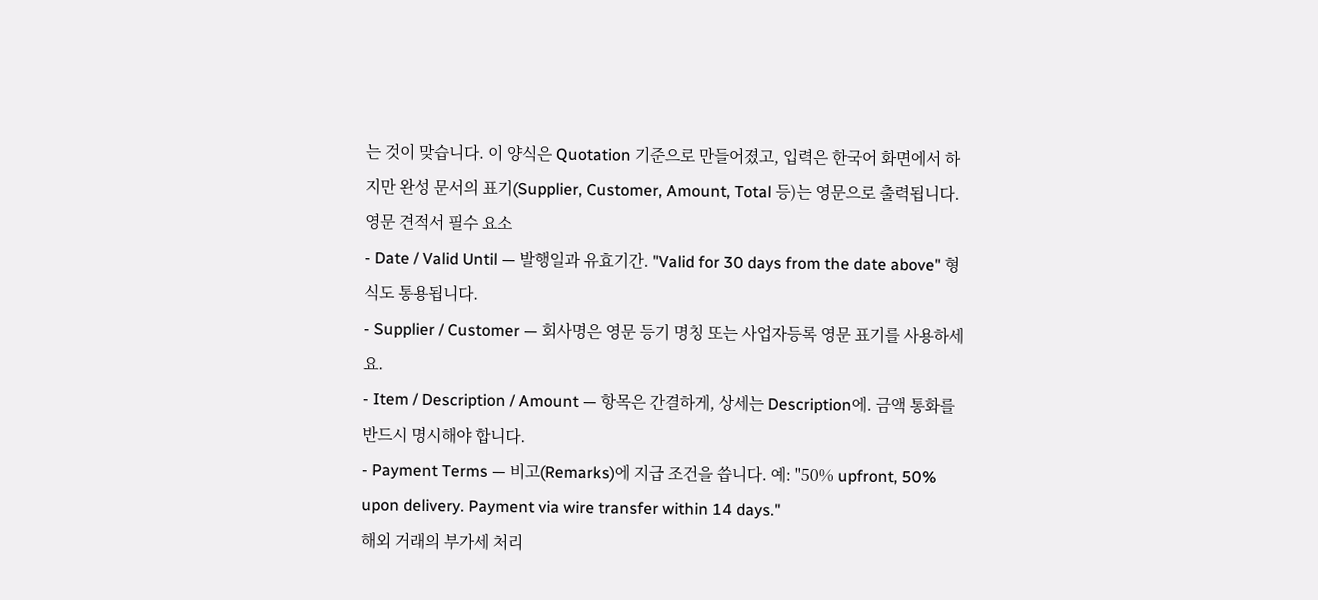는 것이 맞습니다. 이 양식은 Quotation 기준으로 만들어졌고, 입력은 한국어 화면에서 하지만 완성 문서의 표기(Supplier, Customer, Amount, Total 등)는 영문으로 출력됩니다.
영문 견적서 필수 요소
- Date / Valid Until — 발행일과 유효기간. "Valid for 30 days from the date above" 형식도 통용됩니다.
- Supplier / Customer — 회사명은 영문 등기 명칭 또는 사업자등록 영문 표기를 사용하세요.
- Item / Description / Amount — 항목은 간결하게, 상세는 Description에. 금액 통화를 반드시 명시해야 합니다.
- Payment Terms — 비고(Remarks)에 지급 조건을 씁니다. 예: "50% upfront, 50% upon delivery. Payment via wire transfer within 14 days."
해외 거래의 부가세 처리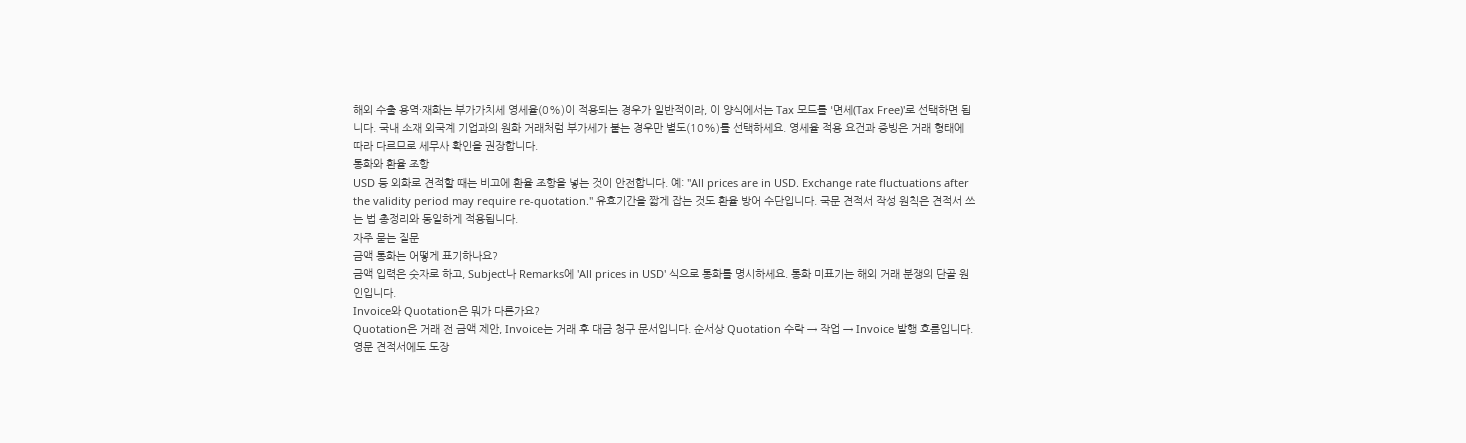해외 수출 용역·재화는 부가가치세 영세율(0%)이 적용되는 경우가 일반적이라, 이 양식에서는 Tax 모드를 '면세(Tax Free)'로 선택하면 됩니다. 국내 소재 외국계 기업과의 원화 거래처럼 부가세가 붙는 경우만 별도(10%)를 선택하세요. 영세율 적용 요건과 증빙은 거래 형태에 따라 다르므로 세무사 확인을 권장합니다.
통화와 환율 조항
USD 등 외화로 견적할 때는 비고에 환율 조항을 넣는 것이 안전합니다. 예: "All prices are in USD. Exchange rate fluctuations after the validity period may require re-quotation." 유효기간을 짧게 잡는 것도 환율 방어 수단입니다. 국문 견적서 작성 원칙은 견적서 쓰는 법 총정리와 동일하게 적용됩니다.
자주 묻는 질문
금액 통화는 어떻게 표기하나요?
금액 입력은 숫자로 하고, Subject나 Remarks에 'All prices in USD' 식으로 통화를 명시하세요. 통화 미표기는 해외 거래 분쟁의 단골 원인입니다.
Invoice와 Quotation은 뭐가 다른가요?
Quotation은 거래 전 금액 제안, Invoice는 거래 후 대금 청구 문서입니다. 순서상 Quotation 수락 → 작업 → Invoice 발행 흐름입니다.
영문 견적서에도 도장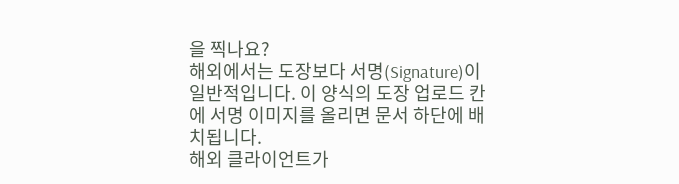을 찍나요?
해외에서는 도장보다 서명(Signature)이 일반적입니다. 이 양식의 도장 업로드 칸에 서명 이미지를 올리면 문서 하단에 배치됩니다.
해외 클라이언트가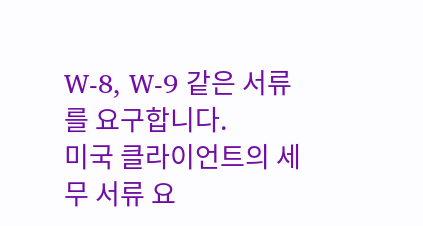W-8, W-9 같은 서류를 요구합니다.
미국 클라이언트의 세무 서류 요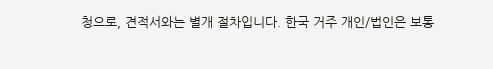청으로, 견적서와는 별개 절차입니다. 한국 거주 개인/법인은 보통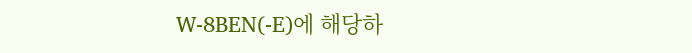W-8BEN(-E)에 해당하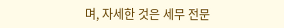며, 자세한 것은 세무 전문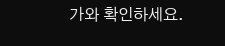가와 확인하세요.